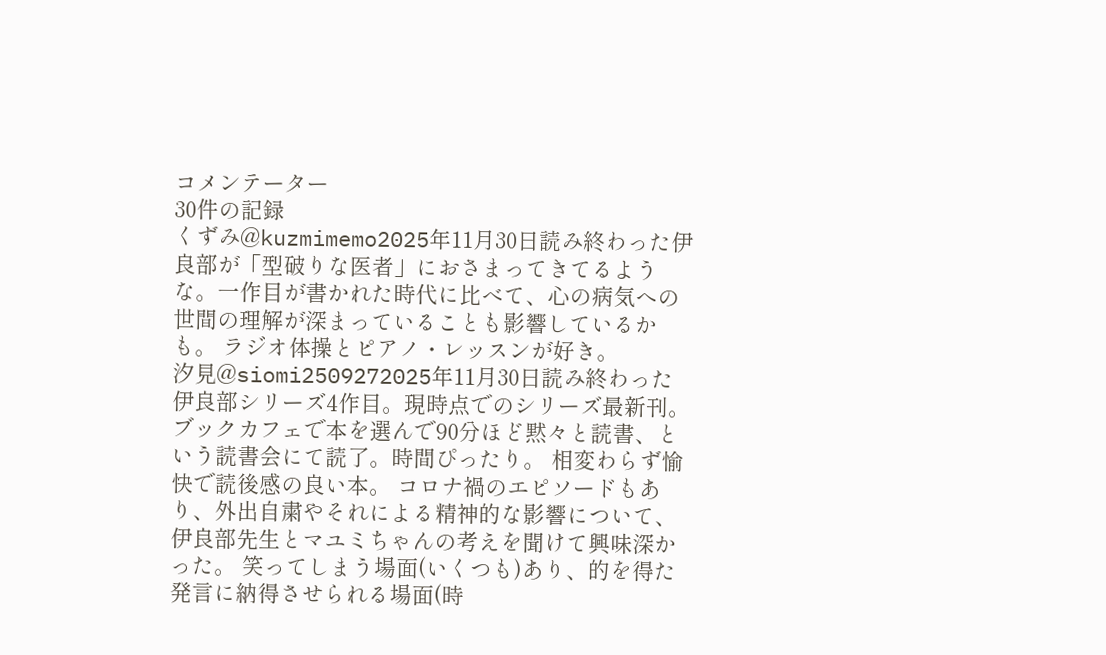コメンテーター
30件の記録
くずみ@kuzmimemo2025年11月30日読み終わった伊良部が「型破りな医者」におさまってきてるような。一作目が書かれた時代に比べて、心の病気への世間の理解が深まっていることも影響しているかも。 ラジオ体操とピアノ・レッスンが好き。
汐見@siomi2509272025年11月30日読み終わった伊良部シリーズ4作目。現時点でのシリーズ最新刊。 ブックカフェで本を選んで90分ほど黙々と読書、という読書会にて読了。時間ぴったり。 相変わらず愉快で読後感の良い本。 コロナ禍のエピソードもあり、外出自粛やそれによる精神的な影響について、伊良部先生とマユミちゃんの考えを聞けて興味深かった。 笑ってしまう場面(いくつも)あり、的を得た発言に納得させられる場面(時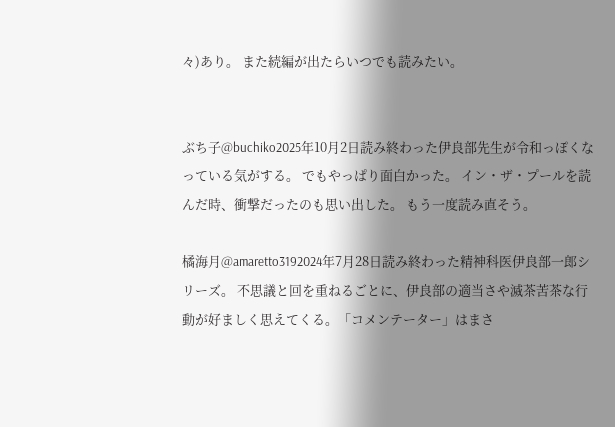々)あり。 また続編が出たらいつでも読みたい。


ぶち子@buchiko2025年10月2日読み終わった伊良部先生が令和っぽくなっている気がする。 でもやっぱり面白かった。 イン・ザ・プールを読んだ時、衝撃だったのも思い出した。 もう一度読み直そう。

橘海月@amaretto3192024年7月28日読み終わった精神科医伊良部一郎シリーズ。 不思議と回を重ねるごとに、伊良部の適当さや滅茶苦茶な行動が好ましく思えてくる。「コメンテーター」はまさ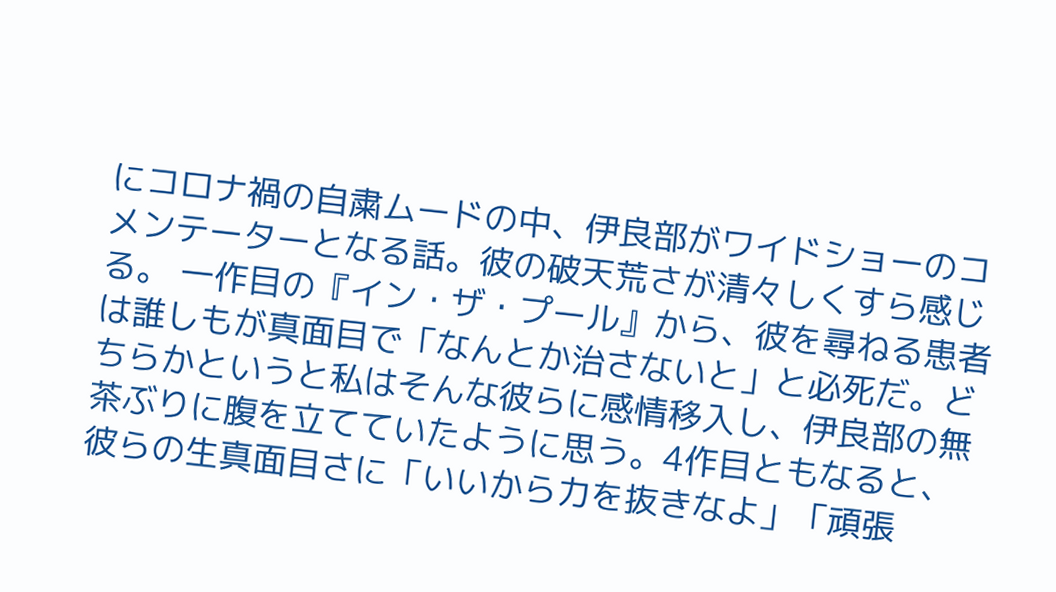にコロナ禍の自粛ムードの中、伊良部がワイドショーのコメンテーターとなる話。彼の破天荒さが清々しくすら感じる。 一作目の『イン・ザ・プール』から、彼を尋ねる患者は誰しもが真面目で「なんとか治さないと」と必死だ。どちらかというと私はそんな彼らに感情移入し、伊良部の無茶ぶりに腹を立てていたように思う。4作目ともなると、彼らの生真面目さに「いいから力を抜きなよ」「頑張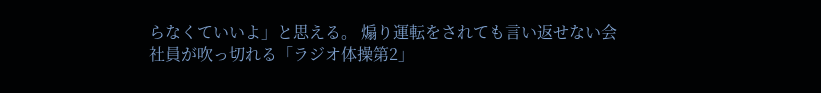らなくていいよ」と思える。 煽り運転をされても言い返せない会社員が吹っ切れる「ラジオ体操第2」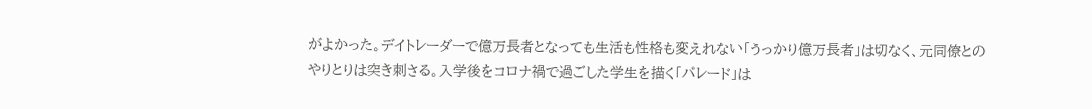がよかった。デイトレーダーで億万長者となっても生活も性格も変えれない「うっかり億万長者」は切なく、元同僚とのやりとりは突き刺さる。入学後をコロナ禍で過ごした学生を描く「パレード」は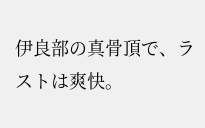伊良部の真骨頂で、ラストは爽快。